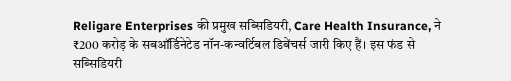Religare Enterprises की प्रमुख सब्सिडियरी, Care Health Insurance, ने ₹200 करोड़ के सबऑर्डिनेटेड नॉन-कन्वर्टिबल डिबेंचर्स जारी किए हैं। इस फंड से सब्सिडियरी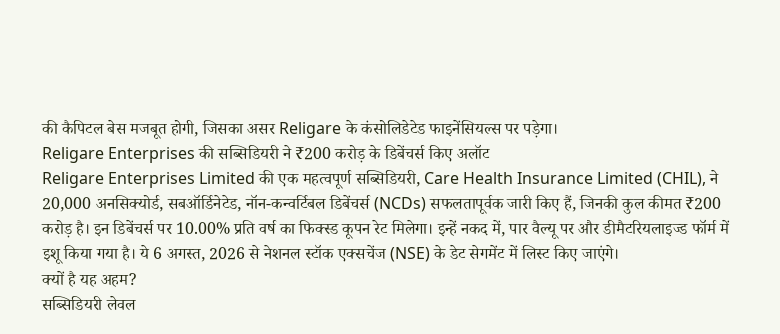की कैपिटल बेस मजबूत होगी, जिसका असर Religare के कंसोलिडेटेड फाइनेंसियल्स पर पड़ेगा।
Religare Enterprises की सब्सिडियरी ने ₹200 करोड़ के डिबेंचर्स किए अलॉट
Religare Enterprises Limited की एक महत्वपूर्ण सब्सिडियरी, Care Health Insurance Limited (CHIL), ने 20,000 अनसिक्योर्ड, सबऑर्डिनेटेड, नॉन-कन्वर्टिबल डिबेंचर्स (NCDs) सफलतापूर्वक जारी किए हैं, जिनकी कुल कीमत ₹200 करोड़ है। इन डिबेंचर्स पर 10.00% प्रति वर्ष का फिक्स्ड कूपन रेट मिलेगा। इन्हें नकद में, पार वैल्यू पर और डीमैटरियलाइज्ड फॉर्म में इशू किया गया है। ये 6 अगस्त, 2026 से नेशनल स्टॉक एक्सचेंज (NSE) के डेट सेगमेंट में लिस्ट किए जाएंगे।
क्यों है यह अहम?
सब्सिडियरी लेवल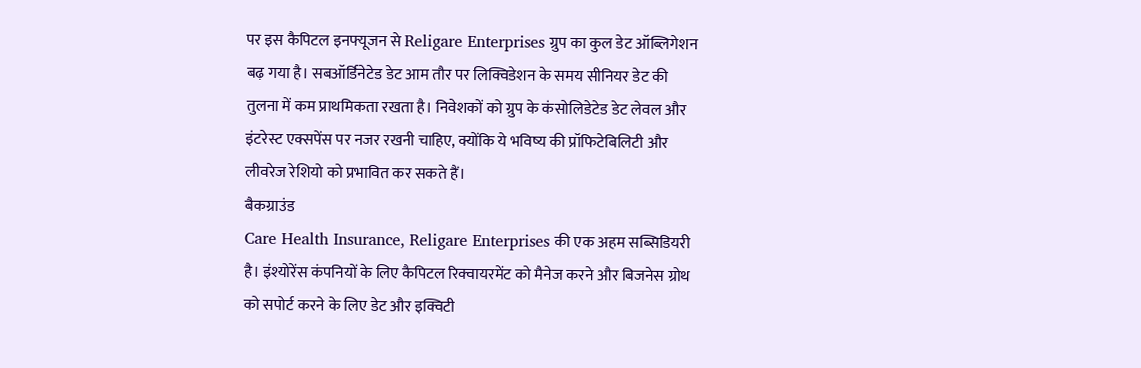पर इस कैपिटल इनफ्यूजन से Religare Enterprises ग्रुप का कुल डेट ऑब्लिगेशन बढ़ गया है। सबऑर्डिनेटेड डेट आम तौर पर लिक्विडेशन के समय सीनियर डेट की तुलना में कम प्राथमिकता रखता है। निवेशकों को ग्रुप के कंसोलिडेटेड डेट लेवल और इंटरेस्ट एक्सपेंस पर नजर रखनी चाहिए, क्योंकि ये भविष्य की प्रॉफिटेबिलिटी और लीवरेज रेशियो को प्रभावित कर सकते हैं।
बैकग्राउंड
Care Health Insurance, Religare Enterprises की एक अहम सब्सिडियरी है। इंश्योरेंस कंपनियों के लिए कैपिटल रिक्वायरमेंट को मैनेज करने और बिजनेस ग्रोथ को सपोर्ट करने के लिए डेट और इक्विटी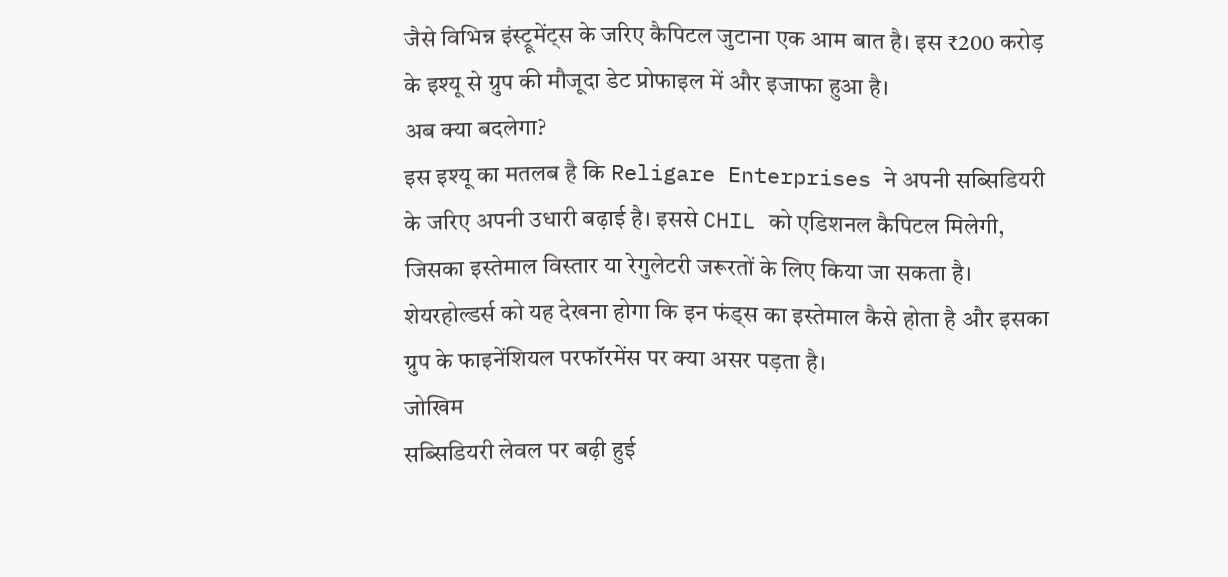जैसे विभिन्न इंस्ट्रूमेंट्स के जरिए कैपिटल जुटाना एक आम बात है। इस ₹200 करोड़ के इश्यू से ग्रुप की मौजूदा डेट प्रोफाइल में और इजाफा हुआ है।
अब क्या बदलेगा?
इस इश्यू का मतलब है कि Religare Enterprises ने अपनी सब्सिडियरी के जरिए अपनी उधारी बढ़ाई है। इससे CHIL को एडिशनल कैपिटल मिलेगी, जिसका इस्तेमाल विस्तार या रेगुलेटरी जरूरतों के लिए किया जा सकता है। शेयरहोल्डर्स को यह देखना होगा कि इन फंड्स का इस्तेमाल कैसे होता है और इसका ग्रुप के फाइनेंशियल परफॉरमेंस पर क्या असर पड़ता है।
जोखिम
सब्सिडियरी लेवल पर बढ़ी हुई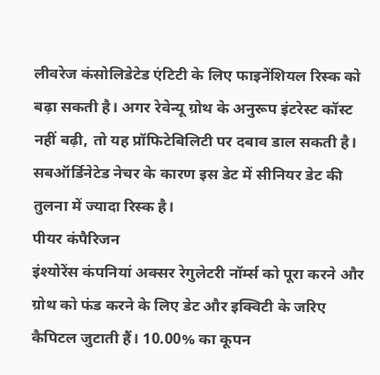लीवरेज कंसोलिडेटेड एंटिटी के लिए फाइनेंशियल रिस्क को बढ़ा सकती है। अगर रेवेन्यू ग्रोथ के अनुरूप इंटरेस्ट कॉस्ट नहीं बढ़ी, तो यह प्रॉफिटेबिलिटी पर दबाव डाल सकती है। सबऑर्डिनेटेड नेचर के कारण इस डेट में सीनियर डेट की तुलना में ज्यादा रिस्क है।
पीयर कंपैरिजन
इंश्योरेंस कंपनियां अक्सर रेगुलेटरी नॉर्म्स को पूरा करने और ग्रोथ को फंड करने के लिए डेट और इक्विटी के जरिए कैपिटल जुटाती हैं। 10.00% का कूपन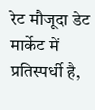रेट मौजूदा डेट मार्केट में प्रतिस्पर्धी है,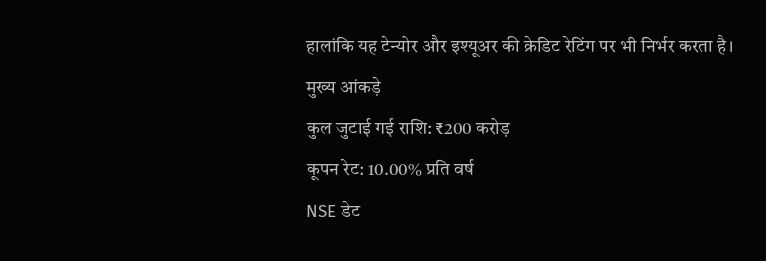हालांकि यह टेन्योर और इश्यूअर की क्रेडिट रेटिंग पर भी निर्भर करता है।
मुख्य आंकड़े
कुल जुटाई गई राशि: ₹200 करोड़
कूपन रेट: 10.00% प्रति वर्ष
NSE डेट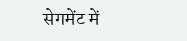सेगमेंट में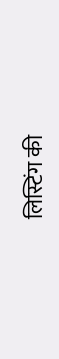लिस्टिंग की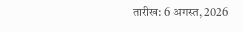तारीख: 6 अगस्त, 2026